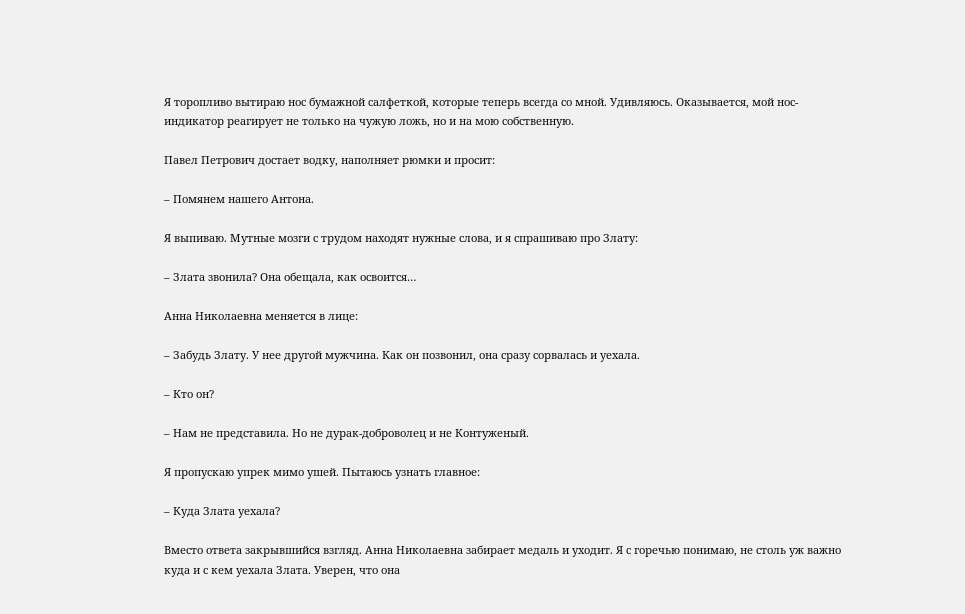Я торопливо вытираю нос бумажной салфеткой, которые теперь всегда со мной. Удивляюсь. Оказывается, мой нос-индикатор реагирует не только на чужую ложь, но и на мою собственную.

Павел Петрович достает водку, наполняет рюмки и просит:

– Помянем нашего Антона.

Я выпиваю. Мутные мозги с трудом находят нужные слова, и я спрашиваю про Злату:

– Злата звонила? Она обещала, как освоится…

Анна Николаевна меняется в лице:

– Забудь Злату. У нее другой мужчина. Как он позвонил, она сразу сорвалась и уехала.

– Кто он?

– Нам не представила. Но не дурак-доброволец и не Контуженый.

Я пропускаю упрек мимо ушей. Пытаюсь узнать главное:

– Куда Злата уехала?

Вместо ответа закрывшийся взгляд. Анна Николаевна забирает медаль и уходит. Я с горечью понимаю, не столь уж важно куда и с кем уехала Злата. Уверен, что она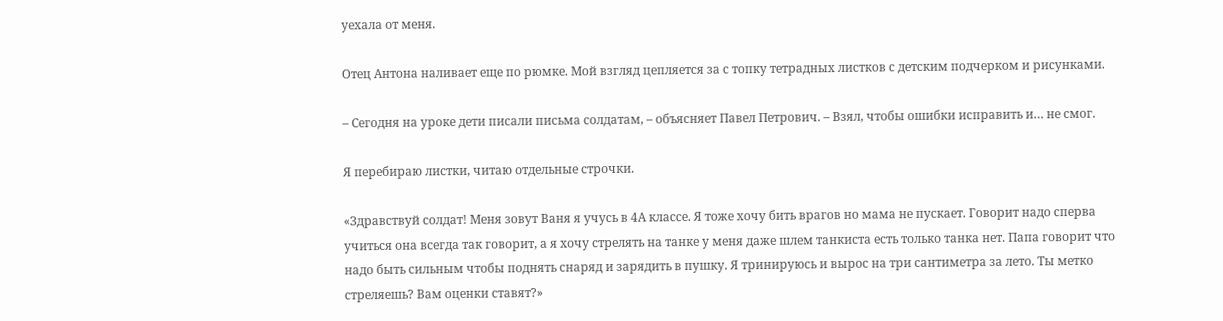уехала от меня.

Отец Антона наливает еще по рюмке. Мой взгляд цепляется за с топку тетрадных листков с детским подчерком и рисунками.

– Сегодня на уроке дети писали письма солдатам, – объясняет Павел Петрович. – Взял, чтобы ошибки исправить и… не смог.

Я перебираю листки, читаю отдельные строчки.

«Здравствуй солдат! Меня зовут Ваня я учусь в 4А классе. Я тоже хочу бить врагов но мама не пускает. Говорит надо сперва учиться она всегда так говорит, а я хочу стрелять на танке у меня даже шлем танкиста есть только танка нет. Папа говорит что надо быть сильным чтобы поднять снаряд и зарядить в пушку. Я тринируюсь и вырос на три сантиметра за лето. Ты метко стреляешь? Вам оценки ставят?»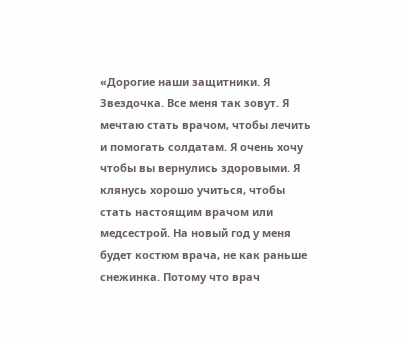«Дорогие наши защитники. Я Звездочка. Все меня так зовут. Я мечтаю стать врачом, чтобы лечить и помогать солдатам. Я очень хочу чтобы вы вернулись здоровыми. Я клянусь хорошо учиться, чтобы стать настоящим врачом или медсестрой. На новый год у меня будет костюм врача, не как раньше снежинка. Потому что врач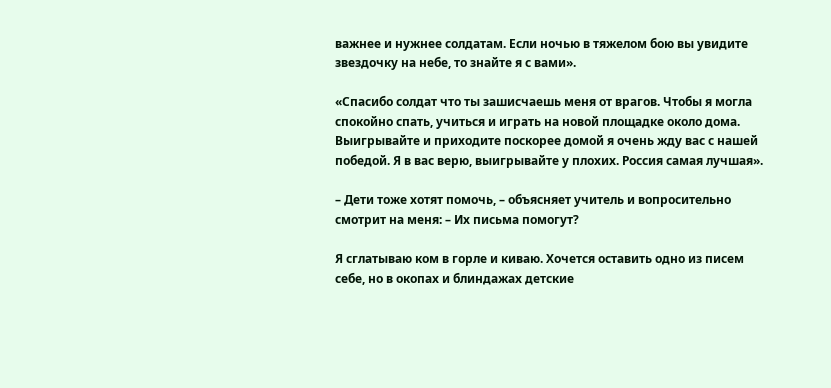важнее и нужнее солдатам. Если ночью в тяжелом бою вы увидите звездочку на небе, то знайте я с вами».

«Спасибо солдат что ты зашисчаешь меня от врагов. Чтобы я могла спокойно спать, учиться и играть на новой площадке около дома. Выигрывайте и приходите поскорее домой я очень жду вас с нашей победой. Я в вас верю, выигрывайте у плохих. Россия самая лучшая».

– Дети тоже хотят помочь, – объясняет учитель и вопросительно смотрит на меня: – Их письма помогут?

Я сглатываю ком в горле и киваю. Хочется оставить одно из писем себе, но в окопах и блиндажах детские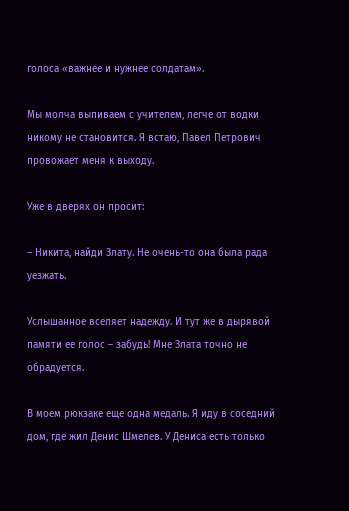голоса «важнее и нужнее солдатам».

Мы молча выпиваем с учителем, легче от водки никому не становится. Я встаю, Павел Петрович провожает меня к выходу.

Уже в дверях он просит:

– Никита, найди Злату. Не очень-то она была рада уезжать.

Услышанное вселяет надежду. И тут же в дырявой памяти ее голос – забудь! Мне Злата точно не обрадуется.

В моем рюкзаке еще одна медаль. Я иду в соседний дом, где жил Денис Шмелев. У Дениса есть только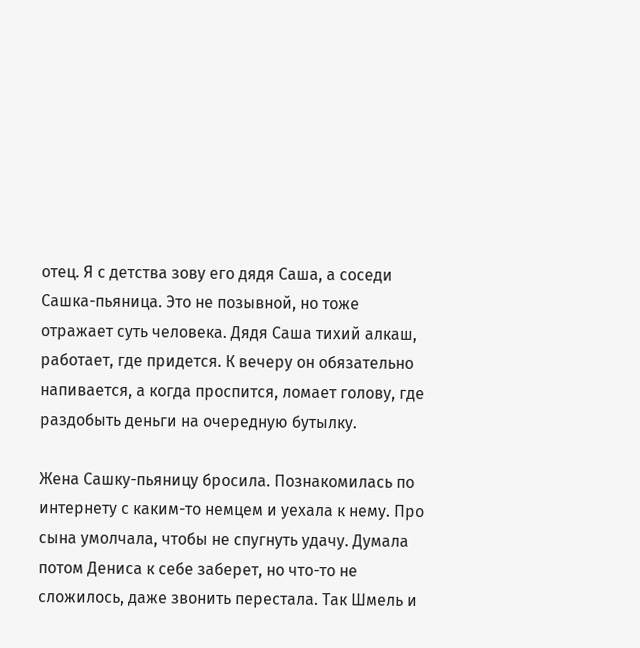отец. Я с детства зову его дядя Саша, а соседи Сашка-пьяница. Это не позывной, но тоже отражает суть человека. Дядя Саша тихий алкаш, работает, где придется. К вечеру он обязательно напивается, а когда проспится, ломает голову, где раздобыть деньги на очередную бутылку.

Жена Сашку-пьяницу бросила. Познакомилась по интернету с каким-то немцем и уехала к нему. Про сына умолчала, чтобы не спугнуть удачу. Думала потом Дениса к себе заберет, но что-то не сложилось, даже звонить перестала. Так Шмель и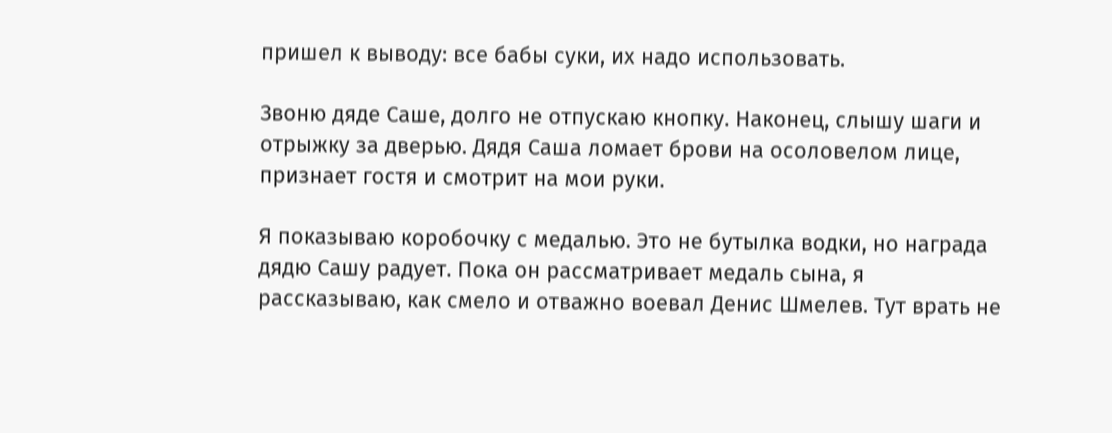пришел к выводу: все бабы суки, их надо использовать.

Звоню дяде Саше, долго не отпускаю кнопку. Наконец, слышу шаги и отрыжку за дверью. Дядя Саша ломает брови на осоловелом лице, признает гостя и смотрит на мои руки.

Я показываю коробочку с медалью. Это не бутылка водки, но награда дядю Сашу радует. Пока он рассматривает медаль сына, я рассказываю, как смело и отважно воевал Денис Шмелев. Тут врать не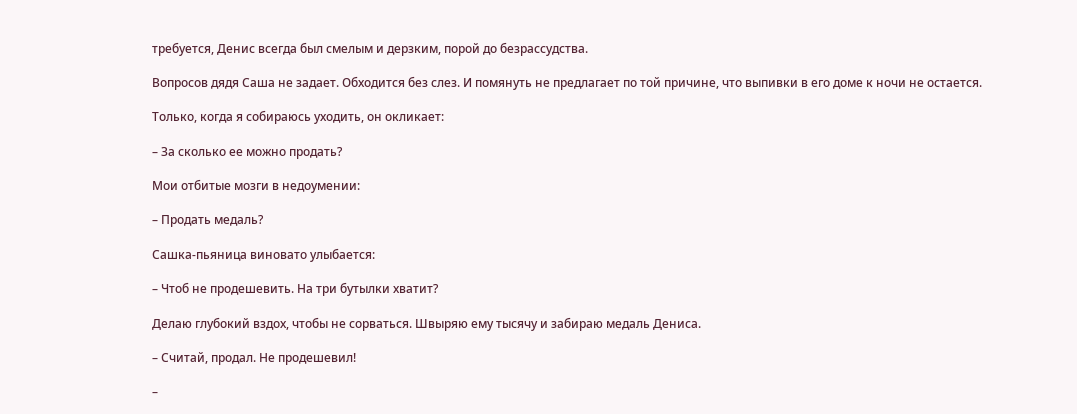требуется, Денис всегда был смелым и дерзким, порой до безрассудства.

Вопросов дядя Саша не задает. Обходится без слез. И помянуть не предлагает по той причине, что выпивки в его доме к ночи не остается.

Только, когда я собираюсь уходить, он окликает:

– За сколько ее можно продать?

Мои отбитые мозги в недоумении:

– Продать медаль?

Сашка-пьяница виновато улыбается:

– Чтоб не продешевить. На три бутылки хватит?

Делаю глубокий вздох, чтобы не сорваться. Швыряю ему тысячу и забираю медаль Дениса.

– Считай, продал. Не продешевил!

–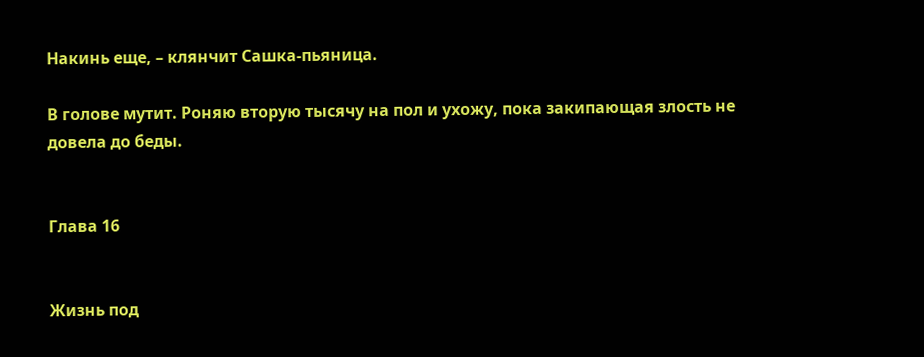Накинь еще, – клянчит Сашка-пьяница.

В голове мутит. Роняю вторую тысячу на пол и ухожу, пока закипающая злость не довела до беды.


Глава 16


Жизнь под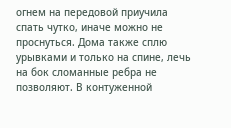огнем на передовой приучила спать чутко, иначе можно не проснуться. Дома также сплю урывками и только на спине, лечь на бок сломанные ребра не позволяют. В контуженной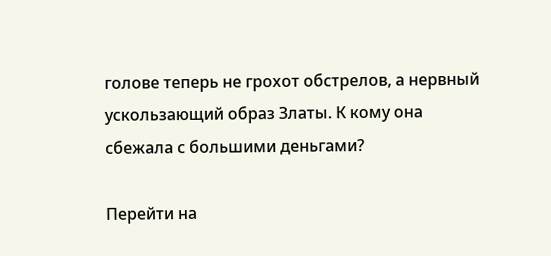голове теперь не грохот обстрелов, а нервный ускользающий образ Златы. К кому она сбежала с большими деньгами?

Перейти на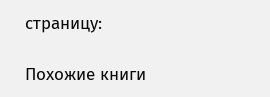страницу:

Похожие книги